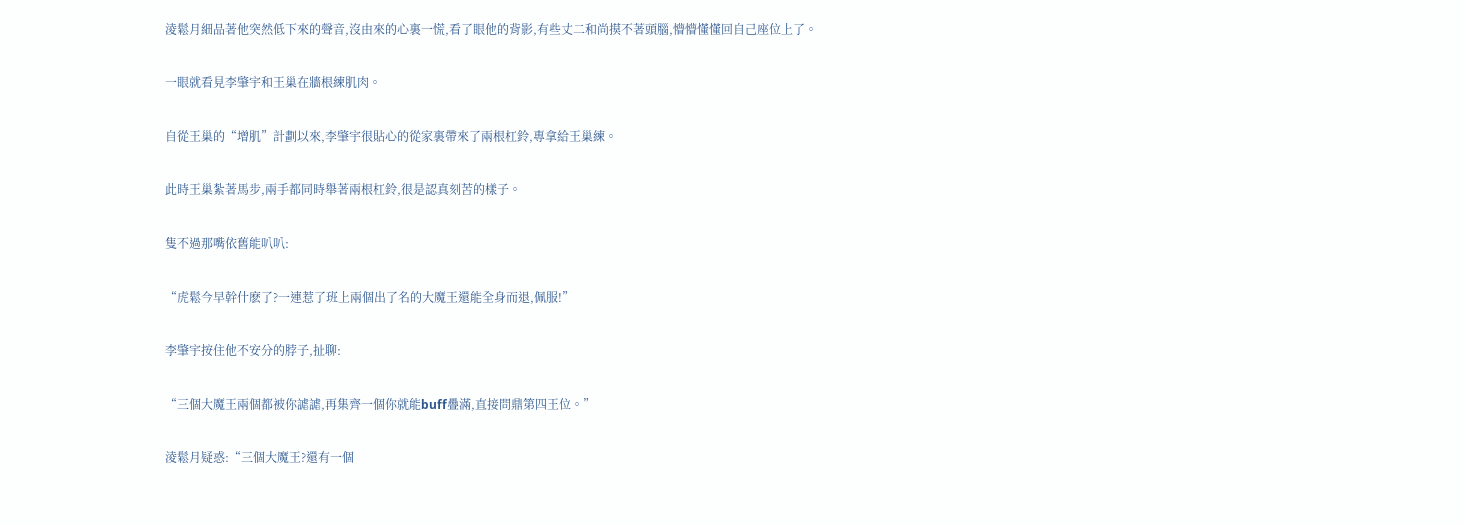淩鬆月細品著他突然低下來的聲音,沒由來的心裏一慌,看了眼他的背影,有些丈二和尚摸不著頭腦,懵懵懂懂回自己座位上了。

一眼就看見李肇宇和王巢在牆根練肌肉。

自從王巢的“增肌”計劃以來,李肇宇很貼心的從家裏帶來了兩根杠鈴,專拿給王巢練。

此時王巢紮著馬步,兩手都同時舉著兩根杠鈴,很是認真刻苦的樣子。

隻不過那嘴依舊能叭叭:

“虎鬆今早幹什麽了?一連惹了班上兩個出了名的大魔王還能全身而退,佩服!”

李肇宇按住他不安分的脖子,扯聊:

“三個大魔王兩個都被你謔謔,再集齊一個你就能buff疊滿,直接問鼎第四王位。”

淩鬆月疑惑:“三個大魔王?還有一個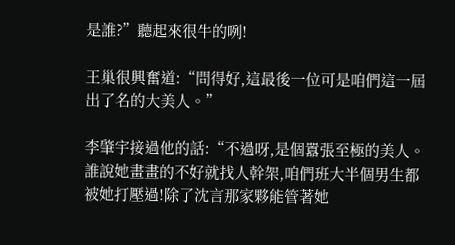是誰?”聽起來很牛的咧!

王巢很興奮道:“問得好,這最後一位可是咱們這一屆出了名的大美人。”

李肇宇接過他的話:“不過呀,是個囂張至極的美人。誰說她畫畫的不好就找人幹架,咱們班大半個男生都被她打壓過!除了沈言那家夥能管著她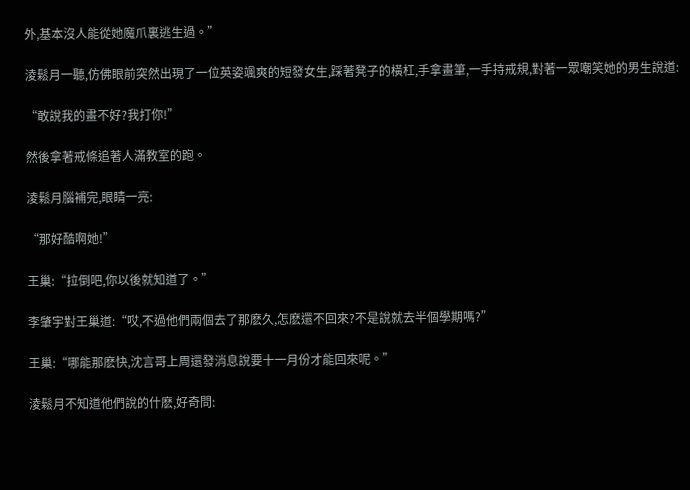外,基本沒人能從她魔爪裏逃生過。”

淩鬆月一聽,仿佛眼前突然出現了一位英姿颯爽的短發女生,踩著凳子的橫杠,手拿畫筆,一手持戒規,對著一眾嘲笑她的男生說道:

“敢說我的畫不好?我打你!”

然後拿著戒條追著人滿教室的跑。

淩鬆月腦補完,眼睛一亮:

“那好酷啊她!”

王巢:“拉倒吧,你以後就知道了。”

李肇宇對王巢道:“哎,不過他們兩個去了那麽久,怎麽還不回來?不是說就去半個學期嗎?”

王巢:“哪能那麽快,沈言哥上周還發消息說要十一月份才能回來呢。”

淩鬆月不知道他們說的什麽,好奇問: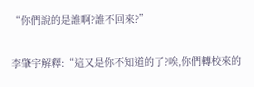“你們說的是誰啊?誰不回來?”

李肇宇解釋:“這又是你不知道的了?唉,你們轉校來的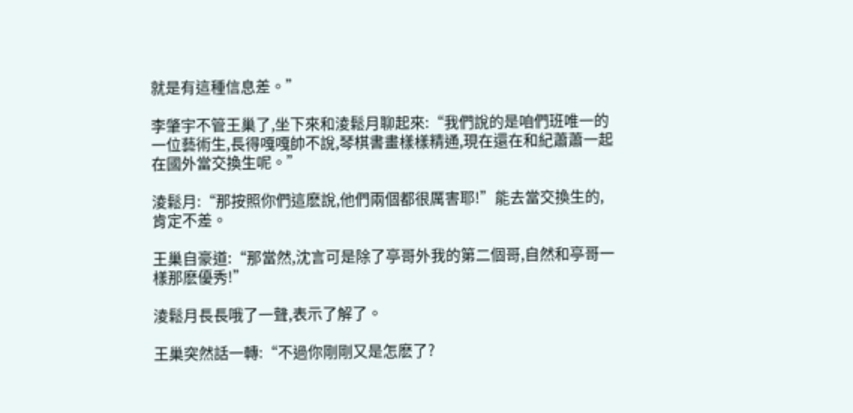就是有這種信息差。”

李肇宇不管王巢了,坐下來和淩鬆月聊起來:“我們說的是咱們班唯一的一位藝術生,長得嘎嘎帥不說,琴棋書畫樣樣精通,現在還在和紀蕭蕭一起在國外當交換生呢。”

淩鬆月:“那按照你們這麽說,他們兩個都很厲害耶!”能去當交換生的,肯定不差。

王巢自豪道:“那當然,沈言可是除了亭哥外我的第二個哥,自然和亭哥一樣那麽優秀!”

淩鬆月長長哦了一聲,表示了解了。

王巢突然話一轉:“不過你剛剛又是怎麽了?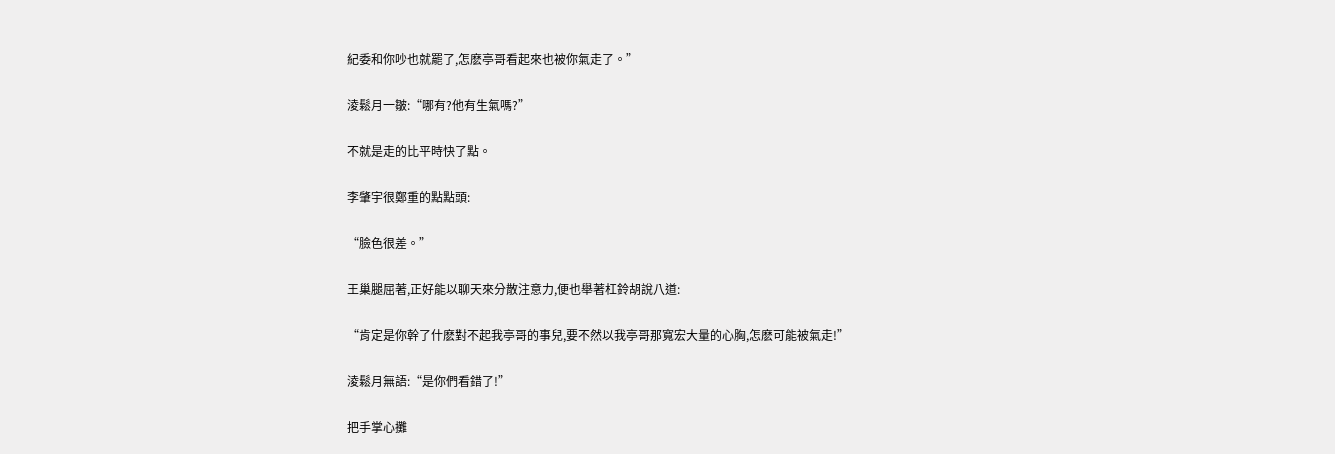紀委和你吵也就罷了,怎麽亭哥看起來也被你氣走了。”

淩鬆月一皺:“哪有?他有生氣嗎?”

不就是走的比平時快了點。

李肇宇很鄭重的點點頭:

“臉色很差。”

王巢腿屈著,正好能以聊天來分散注意力,便也舉著杠鈴胡說八道:

“肯定是你幹了什麽對不起我亭哥的事兒,要不然以我亭哥那寬宏大量的心胸,怎麽可能被氣走!”

淩鬆月無語:“是你們看錯了!”

把手掌心攤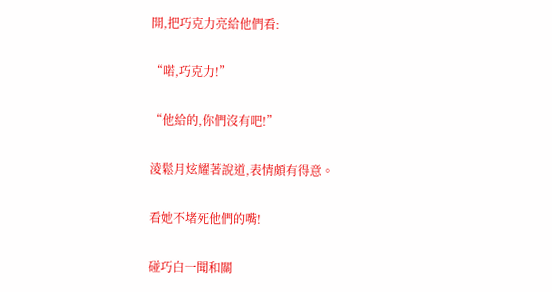開,把巧克力亮給他們看:

“喏,巧克力!”

“他給的,你們沒有吧!”

淩鬆月炫耀著說道,表情頗有得意。

看她不堵死他們的嘴!

碰巧白一聞和關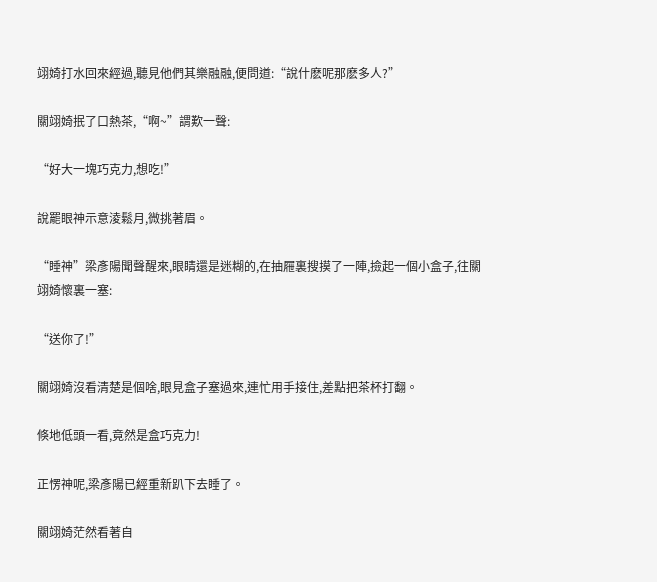翊婍打水回來經過,聽見他們其樂融融,便問道:“說什麽呢那麽多人?”

關翊婍抿了口熱茶,“啊~”謂歎一聲:

“好大一塊巧克力,想吃!”

說罷眼神示意淩鬆月,微挑著眉。

“睡神”梁彥陽聞聲醒來,眼睛還是迷糊的,在抽屜裏搜摸了一陣,撿起一個小盒子,往關翊婍懷裏一塞:

“送你了!”

關翊婍沒看清楚是個啥,眼見盒子塞過來,連忙用手接住,差點把茶杯打翻。

倏地低頭一看,竟然是盒巧克力!

正愣神呢,梁彥陽已經重新趴下去睡了。

關翊婍茫然看著自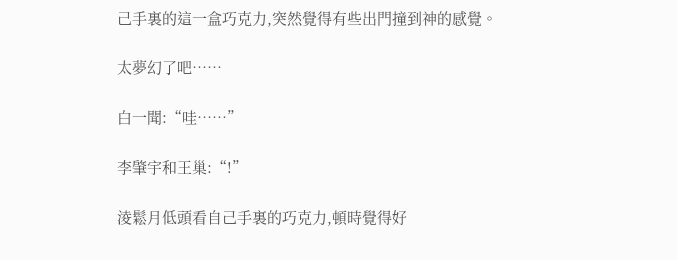己手裏的這一盒巧克力,突然覺得有些出門撞到神的感覺。

太夢幻了吧……

白一聞:“哇……”

李肇宇和王巢:“!”

淩鬆月低頭看自己手裏的巧克力,頓時覺得好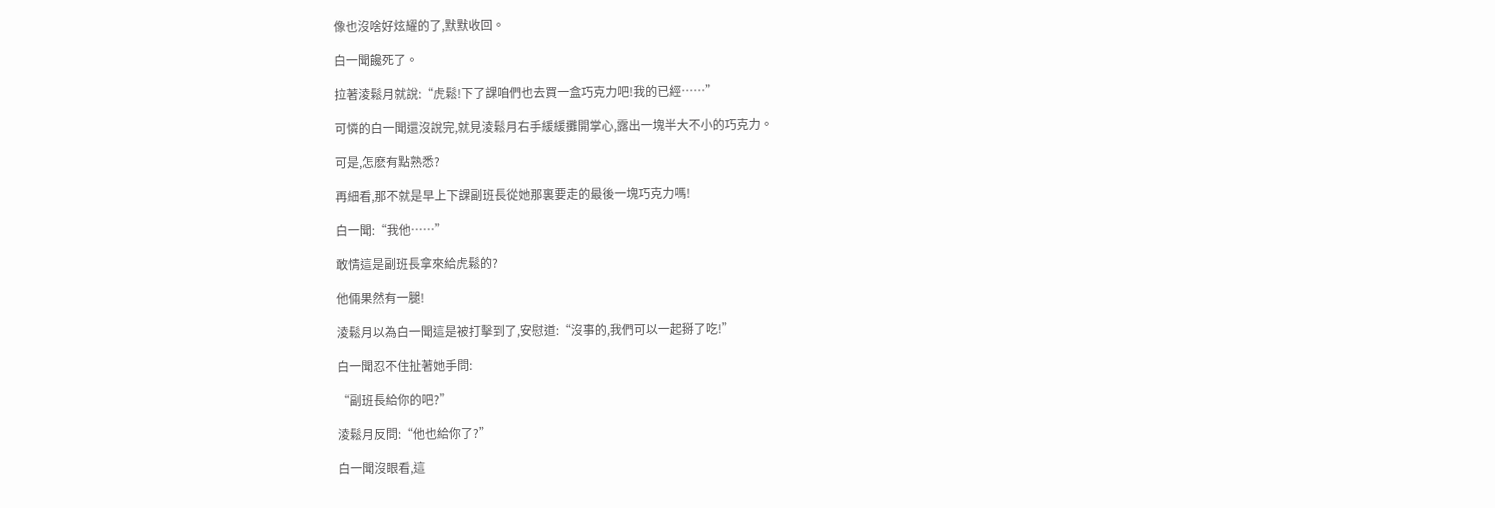像也沒啥好炫耀的了,默默收回。

白一聞饞死了。

拉著淩鬆月就說:“虎鬆!下了課咱們也去買一盒巧克力吧!我的已經……”

可憐的白一聞還沒說完,就見淩鬆月右手緩緩攤開掌心,露出一塊半大不小的巧克力。

可是,怎麽有點熟悉?

再細看,那不就是早上下課副班長從她那裏要走的最後一塊巧克力嗎!

白一聞:“我他……”

敢情這是副班長拿來給虎鬆的?

他倆果然有一腿!

淩鬆月以為白一聞這是被打擊到了,安慰道:“沒事的,我們可以一起掰了吃!”

白一聞忍不住扯著她手問:

“副班長給你的吧?”

淩鬆月反問:“他也給你了?”

白一聞沒眼看,這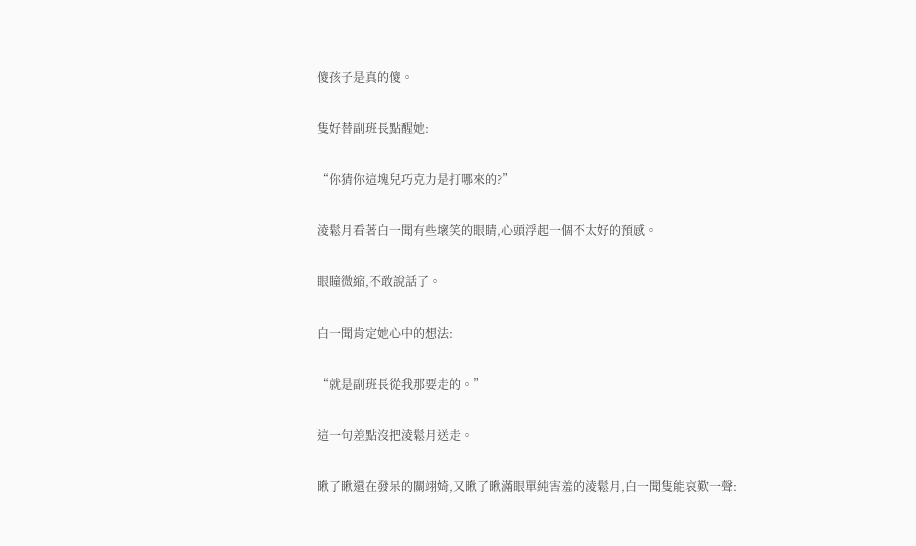傻孩子是真的傻。

隻好替副班長點醒她:

“你猜你這塊兒巧克力是打哪來的?”

淩鬆月看著白一聞有些壞笑的眼睛,心頭浮起一個不太好的預感。

眼瞳微縮,不敢說話了。

白一聞肯定她心中的想法:

“就是副班長從我那要走的。”

這一句差點沒把淩鬆月送走。

瞅了瞅還在發呆的關翊婍,又瞅了瞅滿眼單純害羞的淩鬆月,白一聞隻能哀歎一聲: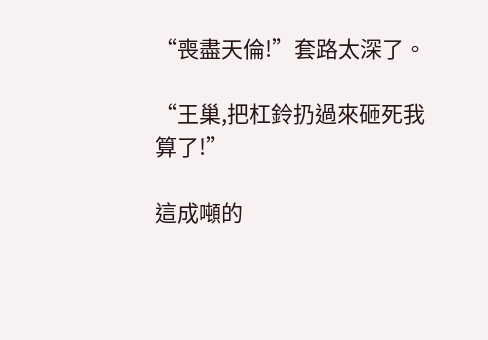“喪盡天倫!”套路太深了。

“王巢,把杠鈴扔過來砸死我算了!”

這成噸的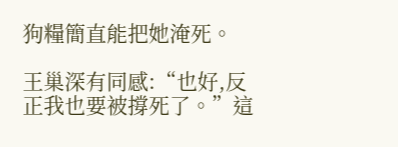狗糧簡直能把她淹死。

王巢深有同感:“也好,反正我也要被撐死了。”這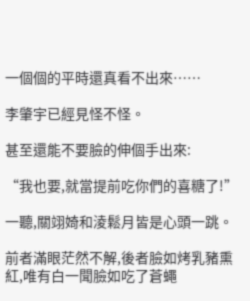一個個的平時還真看不出來……

李肇宇已經見怪不怪。

甚至還能不要臉的伸個手出來:

“我也要,就當提前吃你們的喜糖了!”

一聽,關翊婍和淩鬆月皆是心頭一跳。

前者滿眼茫然不解,後者臉如烤乳豬熏紅,唯有白一聞臉如吃了蒼蠅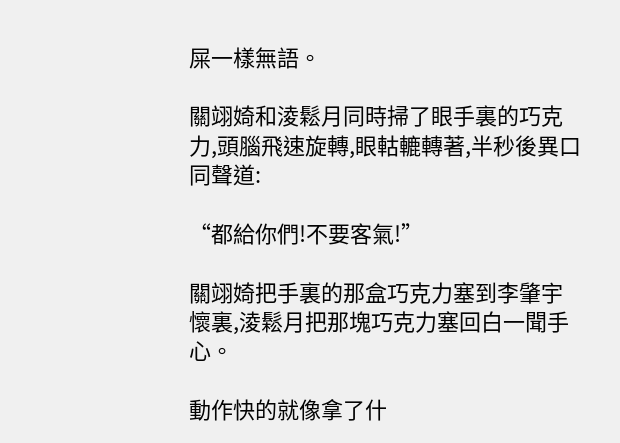屎一樣無語。

關翊婍和淩鬆月同時掃了眼手裏的巧克力,頭腦飛速旋轉,眼軲轆轉著,半秒後異口同聲道:

“都給你們!不要客氣!”

關翊婍把手裏的那盒巧克力塞到李肇宇懷裏,淩鬆月把那塊巧克力塞回白一聞手心。

動作快的就像拿了什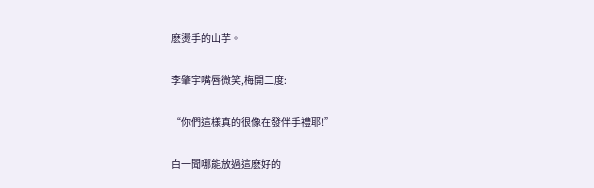麽燙手的山芋。

李肇宇嘴唇微笑,梅開二度:

“你們這樣真的很像在發伴手禮耶!”

白一聞哪能放過這麽好的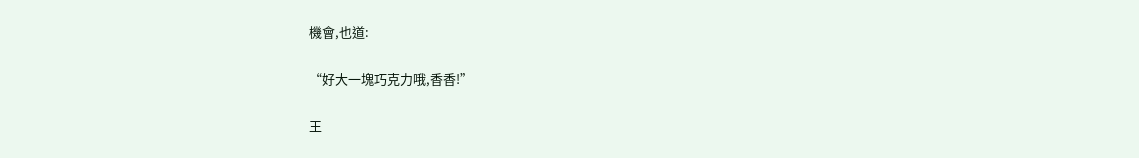機會,也道:

“好大一塊巧克力哦,香香!”

王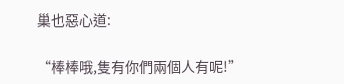巢也惡心道:

“棒棒哦,隻有你們兩個人有呢!”